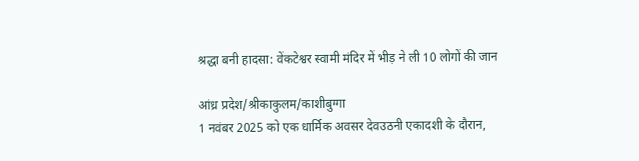श्रद्धा बनी हादसा: वेंकटेश्वर स्वामी मंदिर में भीड़ ने ली 10 लोगों की जान

आंध्र प्रदेश/श्रीकाकुलम/काशीबुग्गा
1 नवंबर 2025 को एक धार्मिक अवसर देवउठनी एकादशी के दौरान,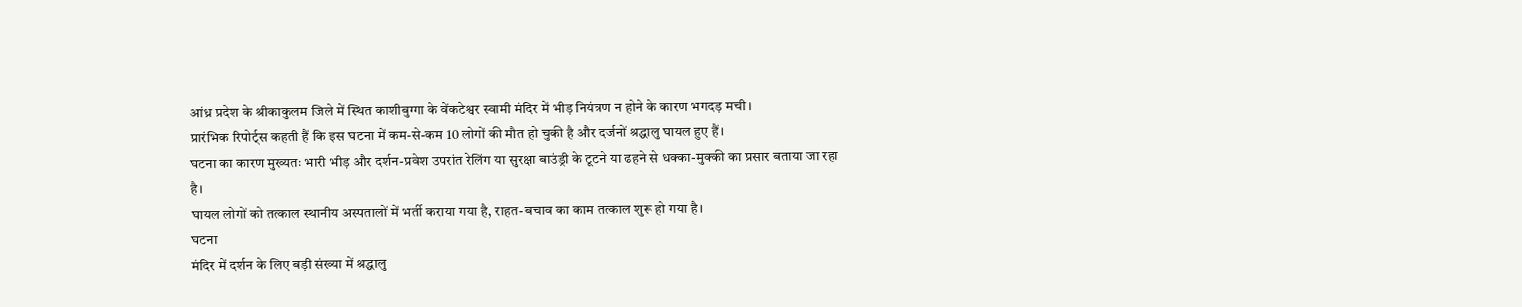आंध्र प्रदेश के श्रीकाकुलम जिले में स्थित काशीबुग्गा के वेंकटेश्वर स्वामी मंदिर में भीड़ नियंत्रण न होने के कारण भगदड़ मची।
प्रारंभिक रिपोर्ट्स कहती हैं कि इस घटना में कम-से-कम 10 लोगों की मौत हो चुकी है और दर्जनों श्रद्धालु घायल हुए हैं।
घटना का कारण मुख्यतः भारी भीड़ और दर्शन-प्रवेश उपरांत रेलिंग या सुरक्षा बाउंड्री के टूटने या ढहने से धक्का-मुक्की का प्रसार बताया जा रहा है।
घायल लोगों को तत्काल स्थानीय अस्पतालों में भर्ती कराया गया है, राहत-बचाव का काम तत्काल शुरू हो गया है।
घटना
मंदिर में दर्शन के लिए बड़ी संख्या में श्रद्धालु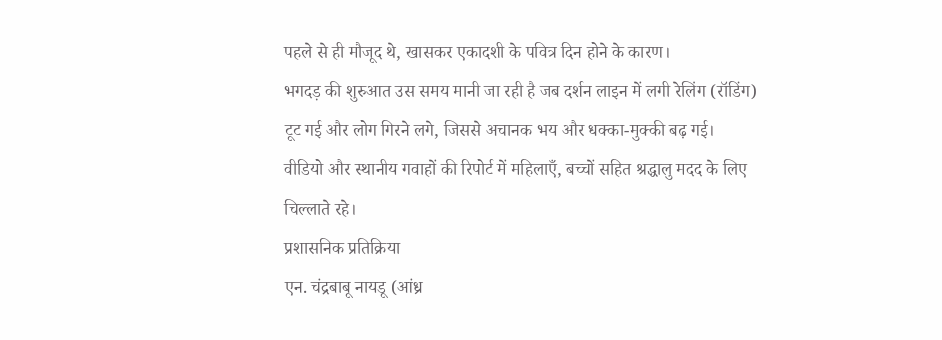पहले से ही मौजूद थे, खासकर एकादशी के पवित्र दिन होने के कारण।
भगदड़ की शुरुआत उस समय मानी जा रही है जब दर्शन लाइन में लगी रेलिंग (रॉडिंग) टूट गई और लोग गिरने लगे, जिससे अचानक भय और धक्का-मुक्की बढ़ गई।
वीडियो और स्थानीय गवाहों की रिपोर्ट में महिलाएँ, बच्चों सहित श्रद्धालु मदद के लिए चिल्लाते रहे।
प्रशासनिक प्रतिक्रिया
एन. चंद्रबाबू नायडू (आंध्र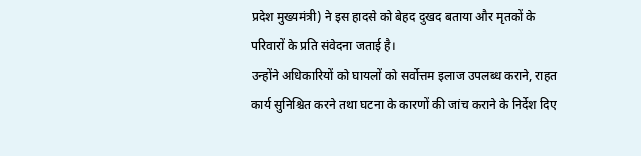प्रदेश मुख्यमंत्री) ने इस हादसे को बेहद दुखद बताया और मृतकों के परिवारों के प्रति संवेदना जताई है।
उन्होंने अधिकारियों को घायलों को सर्वोत्तम इलाज उपलब्ध कराने, राहत कार्य सुनिश्चित करने तथा घटना के कारणों की जांच कराने के निर्देश दिए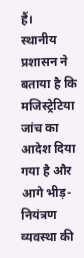हैं।
स्थानीय प्रशासन ने बताया है कि मजिस्ट्रेटिया जांच का आदेश दिया गया है और आगे भीड़-नियंत्रण व्यवस्था की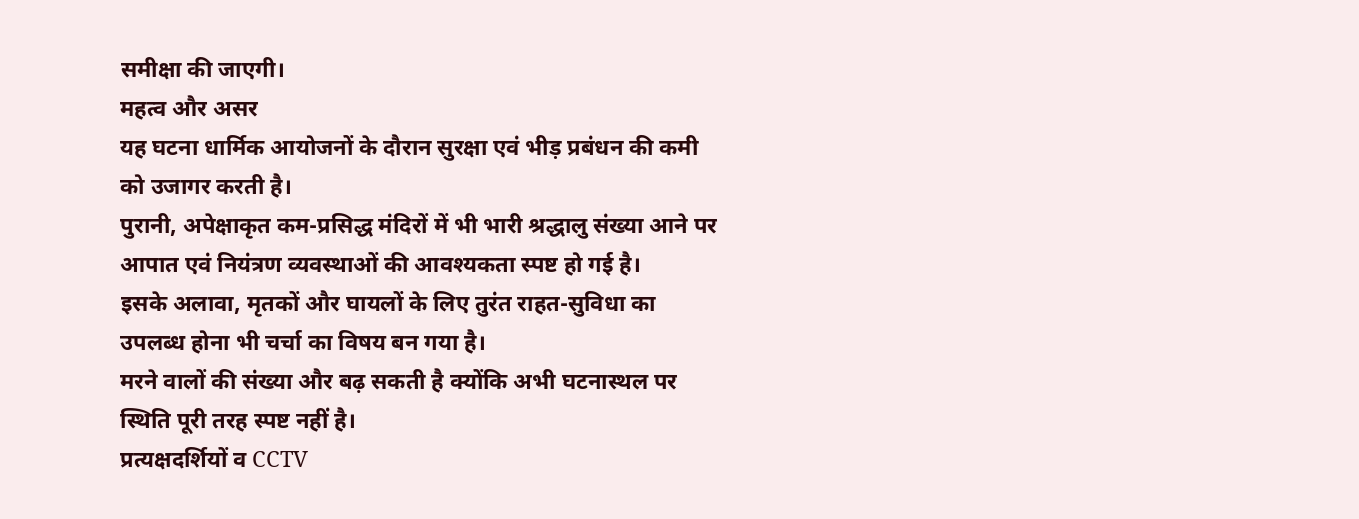समीक्षा की जाएगी।
महत्व और असर
यह घटना धार्मिक आयोजनों के दौरान सुरक्षा एवं भीड़ प्रबंधन की कमी को उजागर करती है।
पुरानी, अपेक्षाकृत कम-प्रसिद्ध मंदिरों में भी भारी श्रद्धालु संख्या आने पर आपात एवं नियंत्रण व्यवस्थाओं की आवश्यकता स्पष्ट हो गई है।
इसके अलावा, मृतकों और घायलों के लिए तुरंत राहत-सुविधा का उपलब्ध होना भी चर्चा का विषय बन गया है।
मरने वालों की संख्या और बढ़ सकती है क्योंकि अभी घटनास्थल पर स्थिति पूरी तरह स्पष्ट नहीं है।
प्रत्यक्षदर्शियों व CCTV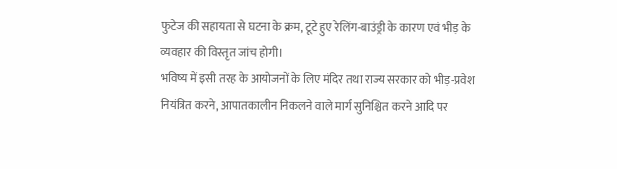फुटेज की सहायता से घटना के क्रम, टूटे हुए रेलिंग-बाउंड्री के कारण एवं भीड़ के व्यवहार की विस्तृत जांच होगी।
भविष्य में इसी तरह के आयोजनों के लिए मंदिर तथा राज्य सरकार को भीड़-प्रवेश नियंत्रित करने, आपातकालीन निकलने वाले मार्ग सुनिश्चित करने आदि पर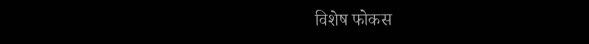विशेष फोकस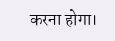करना होगा।